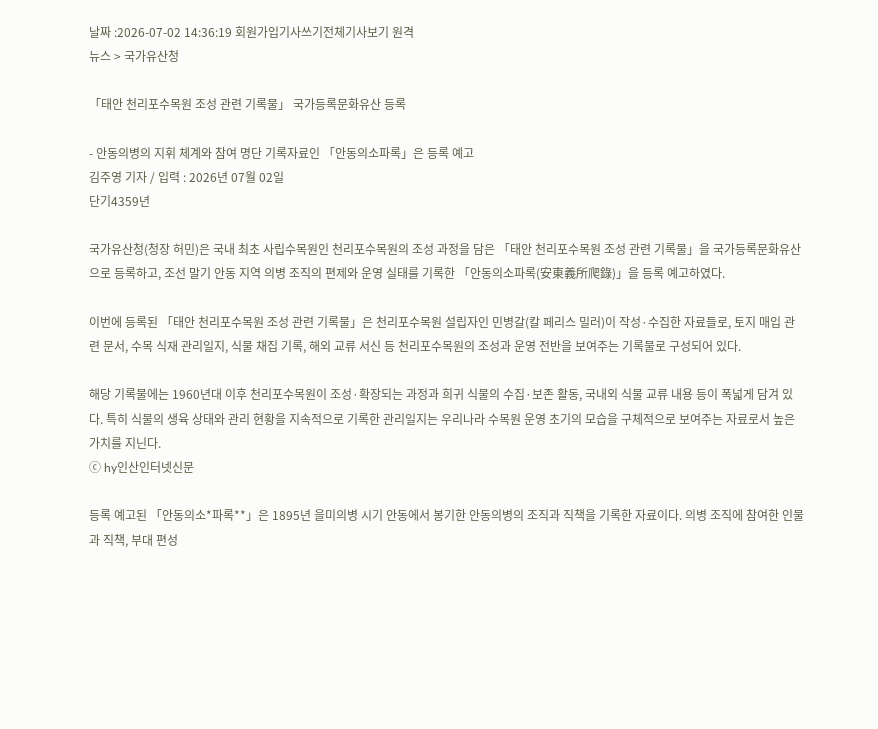날짜 :2026-07-02 14:36:19 회원가입기사쓰기전체기사보기 원격
뉴스 > 국가유산청

「태안 천리포수목원 조성 관련 기록물」 국가등록문화유산 등록

- 안동의병의 지휘 체계와 참여 명단 기록자료인 「안동의소파록」은 등록 예고
김주영 기자 / 입력 : 2026년 07월 02일
단기4359년

국가유산청(청장 허민)은 국내 최초 사립수목원인 천리포수목원의 조성 과정을 담은 「태안 천리포수목원 조성 관련 기록물」을 국가등록문화유산으로 등록하고, 조선 말기 안동 지역 의병 조직의 편제와 운영 실태를 기록한 「안동의소파록(安東義所爬錄)」을 등록 예고하였다.

이번에 등록된 「태안 천리포수목원 조성 관련 기록물」은 천리포수목원 설립자인 민병갈(칼 페리스 밀러)이 작성·수집한 자료들로, 토지 매입 관련 문서, 수목 식재 관리일지, 식물 채집 기록, 해외 교류 서신 등 천리포수목원의 조성과 운영 전반을 보여주는 기록물로 구성되어 있다.

해당 기록물에는 1960년대 이후 천리포수목원이 조성·확장되는 과정과 희귀 식물의 수집·보존 활동, 국내외 식물 교류 내용 등이 폭넓게 담겨 있다. 특히 식물의 생육 상태와 관리 현황을 지속적으로 기록한 관리일지는 우리나라 수목원 운영 초기의 모습을 구체적으로 보여주는 자료로서 높은 가치를 지닌다.
ⓒ hy인산인터넷신문

등록 예고된 「안동의소*파록**」은 1895년 을미의병 시기 안동에서 봉기한 안동의병의 조직과 직책을 기록한 자료이다. 의병 조직에 참여한 인물과 직책, 부대 편성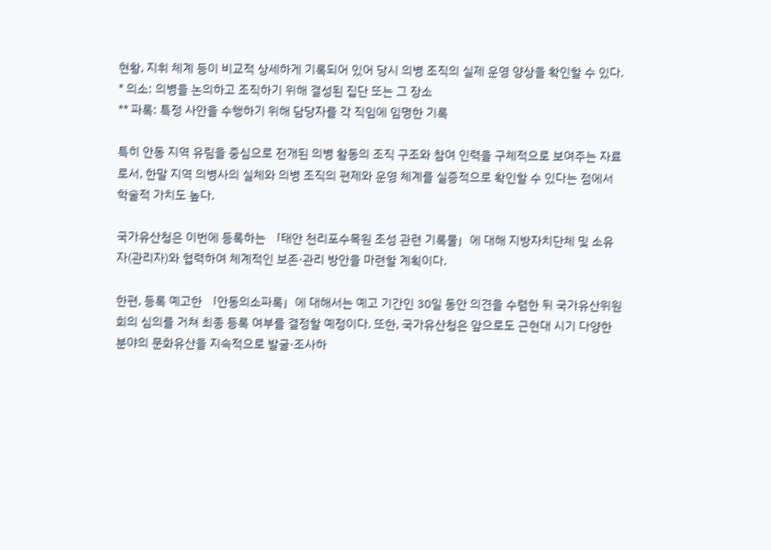현황, 지휘 체계 등이 비교적 상세하게 기록되어 있어 당시 의병 조직의 실제 운영 양상을 확인할 수 있다.
* 의소: 의병을 논의하고 조직하기 위해 결성된 집단 또는 그 장소
** 파록: 특정 사안을 수행하기 위해 담당자를 각 직임에 임명한 기록

특히 안동 지역 유림을 중심으로 전개된 의병 활동의 조직 구조와 참여 인력을 구체적으로 보여주는 자료로서, 한말 지역 의병사의 실체와 의병 조직의 편제와 운영 체계를 실증적으로 확인할 수 있다는 점에서 학술적 가치도 높다.

국가유산청은 이번에 등록하는 「태안 천리포수목원 조성 관련 기록물」에 대해 지방자치단체 및 소유자(관리자)와 협력하여 체계적인 보존·관리 방안을 마련할 계획이다.

한편, 등록 예고한 「안동의소파록」에 대해서는 예고 기간인 30일 동안 의견을 수렴한 뒤 국가유산위원회의 심의를 거쳐 최종 등록 여부를 결정할 예정이다. 또한, 국가유산청은 앞으로도 근현대 시기 다양한 분야의 문화유산을 지속적으로 발굴·조사하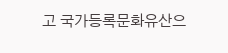고 국가등록문화유산으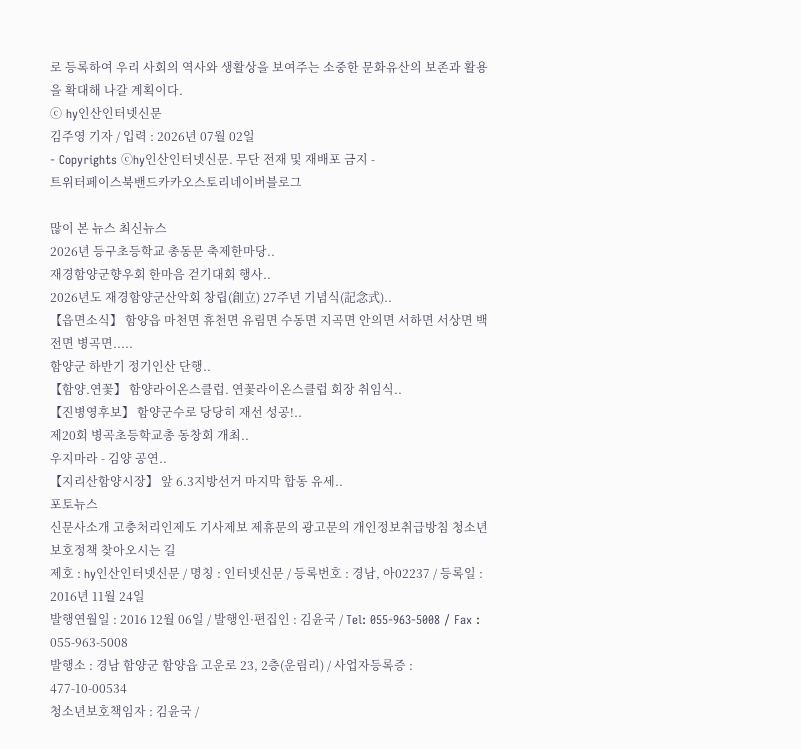로 등록하여 우리 사회의 역사와 생활상을 보여주는 소중한 문화유산의 보존과 활용을 확대해 나갈 계획이다.
ⓒ hy인산인터넷신문
김주영 기자 / 입력 : 2026년 07월 02일
- Copyrights ⓒhy인산인터넷신문. 무단 전재 및 재배포 금지 -
트위터페이스북밴드카카오스토리네이버블로그

많이 본 뉴스 최신뉴스
2026년 등구초등학교 총동문 축제한마당..
재경함양군향우회 한마음 걷기대회 행사..
2026년도 재경함양군산악회 창립(創立) 27주년 기념식(記念式)..
【읍면소식】 함양읍 마천면 휴천면 유림면 수동면 지곡면 안의면 서하면 서상면 백전면 병곡면.....
함양군 하반기 정기인산 단행..
【함양.연꽃】 함양라이온스클럽. 연꽃라이온스클럽 회장 취임식..
【진병영후보】 함양군수로 당당히 재선 성공!..
제20회 병곡초등학교총 동창회 개최..
우지마라 - 김양 공연..
【지리산함양시장】 앞 6.3지방선거 마지막 합동 유세..
포토뉴스
신문사소개 고충처리인제도 기사제보 제휴문의 광고문의 개인정보취급방침 청소년보호정책 찾아오시는 길
제호 : hy인산인터넷신문 / 명칭 : 인터넷신문 / 등록번호 : 경남, 아02237 / 등록일 : 2016년 11월 24일
발행연월일 : 2016 12월 06일 / 발행인·편집인 : 김윤국 / Tel: 055-963-5008 / Fax : 055-963-5008
발행소 : 경남 함양군 함양읍 고운로 23, 2층(운림리) / 사업자등록증 : 477-10-00534
청소년보호책임자 : 김윤국 /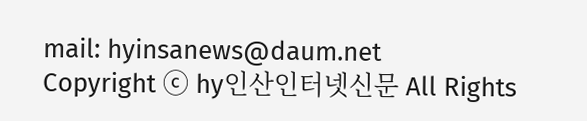mail: hyinsanews@daum.net
Copyright ⓒ hy인산인터넷신문 All Rights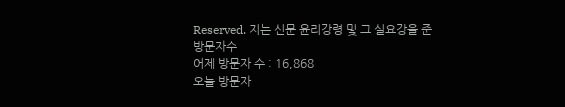Reserved. 지는 신문 윤리강령 및 그 실요강을 준
방문자수
어제 방문자 수 : 16,868
오늘 방문자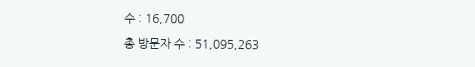수 : 16,700
총 방문자 수 : 51,095,263